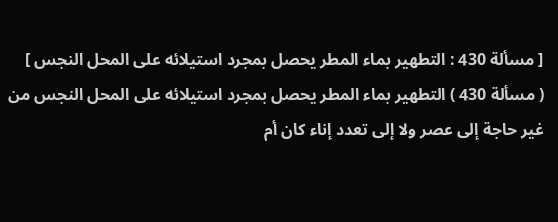[ مسألة 430 : التطهير بماء المطر يحصل بمجرد استيلائه على المحل النجس ]
( مسألة 430 ) التطهير بماء المطر يحصل بمجرد استيلائه على المحل النجس من غير حاجة إلى عصر ولا إلى تعدد إناء كان أم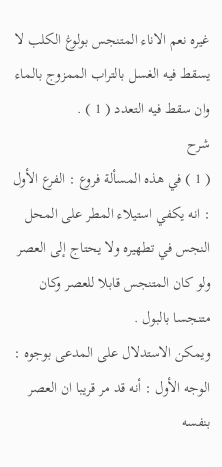غيره نعم الاناء المتنجس بولوغ الكلب لا يسقط فيه الغسل بالتراب الممزوج بالماء وان سقط فيه التعدد ( 1 ) .
شرح
( 1 ) في هذه المسألة فروع : الفرع الأول : انه يكفي استيلاء المطر على المحل النجس في تطهيره ولا يحتاج إلى العصر ولو كان المتنجس قابلا للعصر وكان متنجسا بالبول .
ويمكن الاستدلال على المدعى بوجوه : الوجه الأول : أنه قد مر قريبا ان العصر بنفسه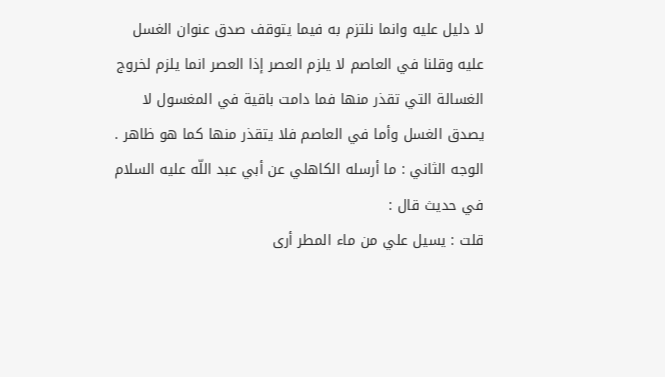لا دليل عليه وانما نلتزم به فيما يتوقف صدق عنوان الغسل عليه وقلنا في العاصم لا يلزم العصر إذا العصر انما يلزم لخروج الغسالة التي تقذر منها فما دامت باقية في المغسول لا يصدق الغسل وأما في العاصم فلا يتقذر منها كما هو ظاهر .
الوجه الثاني : ما أرسله الكاهلي عن أبي عبد اللّه عليه السلام في حديث قال :
قلت : يسيل علي من ماء المطر أرى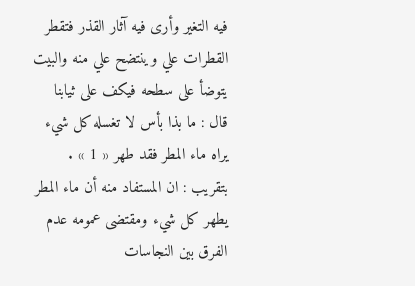فيه التغير وأرى فيه آثار القذر فتقطر القطرات علي وينتضح علي منه والبيت يتوضأ على سطحه فيكف على ثيابنا قال : ما بذا بأس لا تغسله كل شيء يراه ماء المطر فقد طهر « 1 » .
بتقريب : ان المستفاد منه أن ماء المطر يطهر كل شيء ومقتضى عمومه عدم الفرق بين النجاسات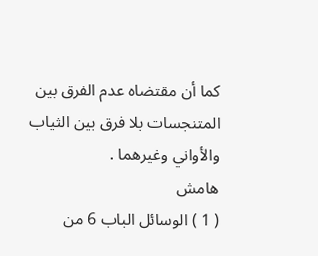كما أن مقتضاه عدم الفرق بين المتنجسات بلا فرق بين الثياب والأواني وغيرهما .
هامش
( 1 ) الوسائل الباب 6 من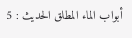أبواب الماء المطلق الحديث : 5